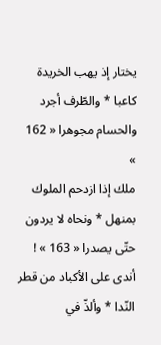يختار إذ يهب الخريدة كاعبا * والطّرف أجرد والحسام مجوهرا « 162 »
ملك إذا ازدحم الملوك بمنهل * ونحاه لا يردون حتّى يصدرا « 163 » !
أندى على الأكباد من قطر النّدا * وألذّ في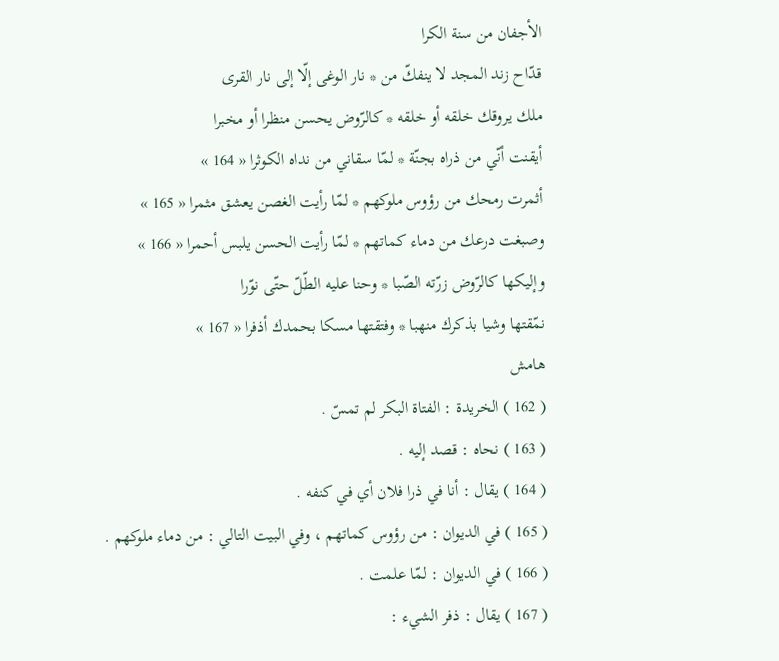الأجفان من سنة الكرا
قدّاح زند المجد لا ينفكّ من * نار الوغى إلّا إلى نار القرى
ملك يروقك خلقه أو خلقه * كالرّوض يحسن منظرا أو مخبرا
أيقنت أنّي من ذراه بجنّة * لمّا سقاني من نداه الكوثرا « 164 »
أثمرت رمحك من رؤوس ملوكهم * لمّا رأيت الغصن يعشق مثمرا « 165 »
وصبغت درعك من دماء كماتهم * لمّا رأيت الحسن يلبس أحمرا « 166 »
وإليكها كالرّوض زرّته الصّبا * وحنا عليه الطّلّ حتّى نوّرا
نمّقتها وشيا بذكرك منهبا * وفتقتها مسكا بحمدك أذفرا « 167 »
هامش
( 162 ) الخريدة : الفتاة البكر لم تمسّ .
( 163 ) نحاه : قصد إليه .
( 164 ) يقال : أنا في ذرا فلان أي في كنفه .
( 165 ) في الديوان : من رؤوس كماتهم ، وفي البيت التالي : من دماء ملوكهم .
( 166 ) في الديوان : لمّا علمت .
( 167 ) يقال : ذفر الشيء :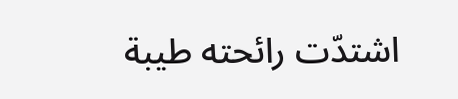اشتدّت رائحته طيبة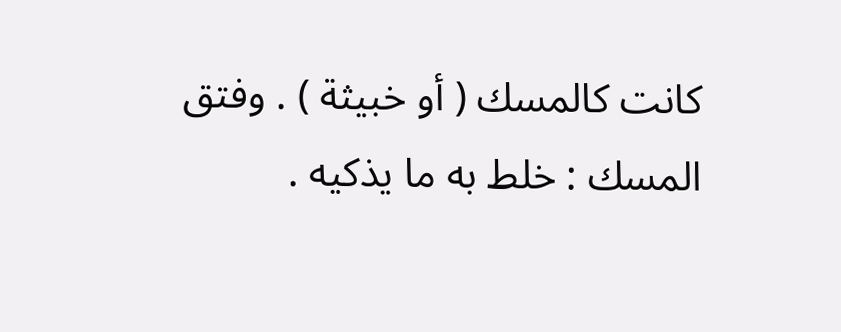كانت كالمسك ( أو خبيثة ) . وفتق المسك : خلط به ما يذكيه .